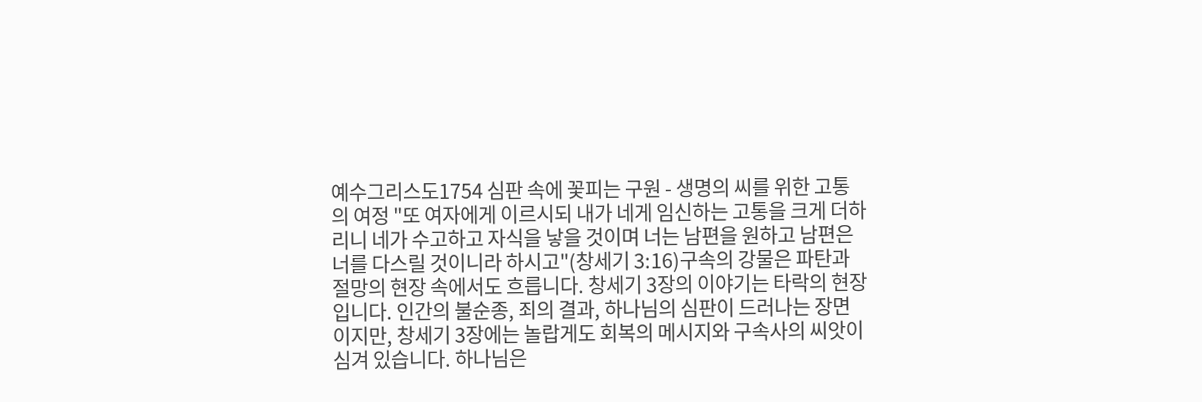예수그리스도1754 심판 속에 꽃피는 구원 - 생명의 씨를 위한 고통의 여정 "또 여자에게 이르시되 내가 네게 임신하는 고통을 크게 더하리니 네가 수고하고 자식을 낳을 것이며 너는 남편을 원하고 남편은 너를 다스릴 것이니라 하시고"(창세기 3:16)구속의 강물은 파탄과 절망의 현장 속에서도 흐릅니다. 창세기 3장의 이야기는 타락의 현장입니다. 인간의 불순종, 죄의 결과, 하나님의 심판이 드러나는 장면이지만, 창세기 3장에는 놀랍게도 회복의 메시지와 구속사의 씨앗이 심겨 있습니다. 하나님은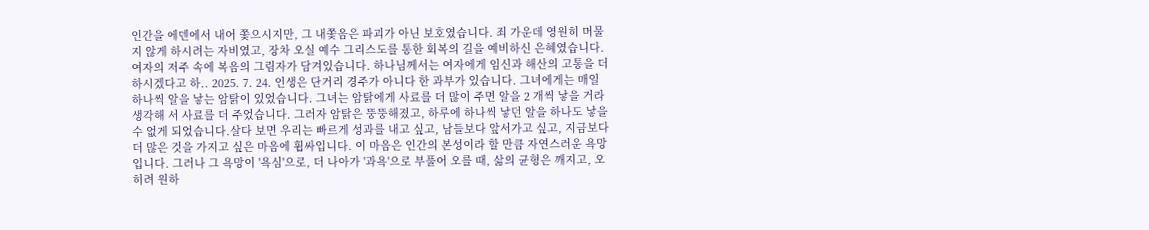인간을 에덴에서 내어 쫓으시지만, 그 내쫓음은 파괴가 아닌 보호였습니다. 죄 가운데 영원히 머물지 않게 하시려는 자비였고, 장차 오실 예수 그리스도를 통한 회복의 길을 예비하신 은혜였습니다.여자의 저주 속에 복음의 그림자가 담겨있습니다. 하나님께서는 여자에게 임신과 해산의 고통을 더하시겠다고 하.. 2025. 7. 24. 인생은 단거리 경주가 아니다 한 과부가 있습니다. 그녀에게는 매일 하나씩 알을 낳는 암탉이 있었습니다. 그녀는 암탉에게 사료를 더 많이 주면 알을 2 개씩 낳을 거라 생각해 서 사료를 더 주었습니다. 그러자 암탉은 뚱뚱해졌고, 하루에 하나씩 낳던 알을 하나도 낳을 수 없게 되었습니다.살다 보면 우리는 빠르게 성과를 내고 싶고, 남들보다 앞서가고 싶고, 지금보다 더 많은 것을 가지고 싶은 마음에 휩싸입니다. 이 마음은 인간의 본성이라 할 만큼 자연스러운 욕망입니다. 그러나 그 욕망이 '욕심'으로, 더 나아가 '과욕'으로 부풀어 오를 때, 삶의 균형은 깨지고, 오히려 원하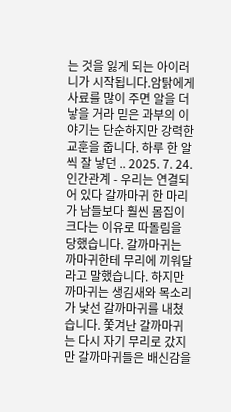는 것을 잃게 되는 아이러니가 시작됩니다.암탉에게 사료를 많이 주면 알을 더 낳을 거라 믿은 과부의 이야기는 단순하지만 강력한 교훈을 줍니다. 하루 한 알씩 잘 낳던 .. 2025. 7. 24. 인간관계 - 우리는 연결되어 있다 갈까마귀 한 마리가 남들보다 훨씬 몸집이 크다는 이유로 따돌림을 당했습니다. 갈까마귀는 까마귀한테 무리에 끼워달라고 말했습니다. 하지만 까마귀는 생김새와 목소리가 낯선 갈까마귀를 내쳤습니다. 쫓겨난 갈까마귀는 다시 자기 무리로 갔지만 갈까마귀들은 배신감을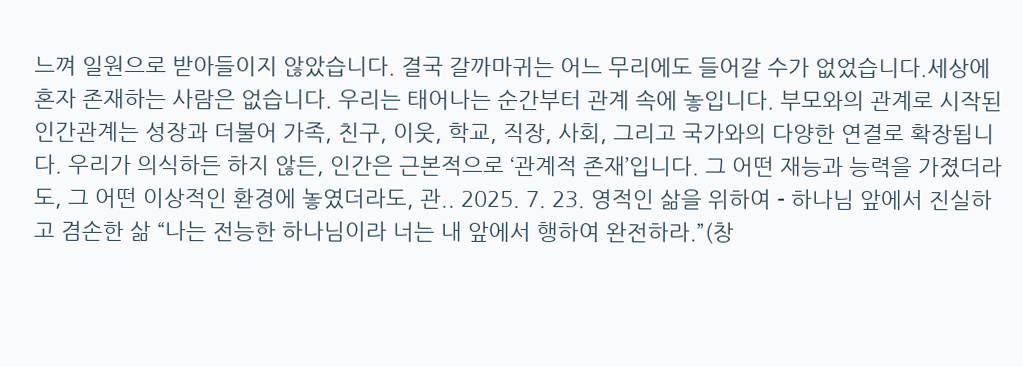느껴 일원으로 받아들이지 않았습니다. 결국 갈까마귀는 어느 무리에도 들어갈 수가 없었습니다.세상에 혼자 존재하는 사람은 없습니다. 우리는 태어나는 순간부터 관계 속에 놓입니다. 부모와의 관계로 시작된 인간관계는 성장과 더불어 가족, 친구, 이웃, 학교, 직장, 사회, 그리고 국가와의 다양한 연결로 확장됩니다. 우리가 의식하든 하지 않든, 인간은 근본적으로 ‘관계적 존재’입니다. 그 어떤 재능과 능력을 가졌더라도, 그 어떤 이상적인 환경에 놓였더라도, 관.. 2025. 7. 23. 영적인 삶을 위하여 - 하나님 앞에서 진실하고 겸손한 삶 “나는 전능한 하나님이라 너는 내 앞에서 행하여 완전하라.”(창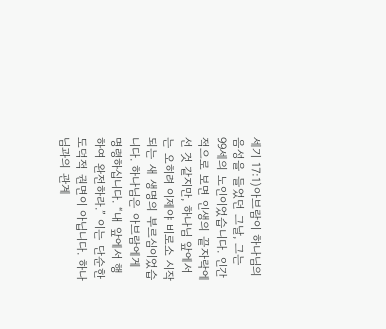세기 17:1)아브람이 하나님의 음성을 들었던 그날, 그는 99세의 노인이었습니다. 인간적으로 보면 인생의 끝자락에 선 것 같지만, 하나님 앞에서는 오히려 이제야 비로소 시작되는 새 생명의 부르심이었습니다. 하나님은 아브람에게 명령하십니다. “내 앞에서 행하여 완전하라.” 이는 단순한 도덕적 권면이 아닙니다. 하나님과의 관계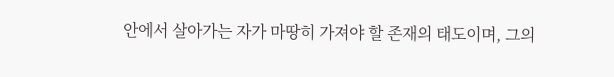안에서 살아가는 자가 마땅히 가져야 할 존재의 태도이며, 그의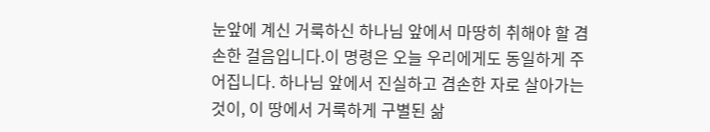눈앞에 계신 거룩하신 하나님 앞에서 마땅히 취해야 할 겸손한 걸음입니다.이 명령은 오늘 우리에게도 동일하게 주어집니다. 하나님 앞에서 진실하고 겸손한 자로 살아가는 것이, 이 땅에서 거룩하게 구별된 삶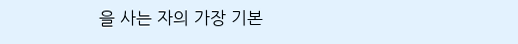을 사는 자의 가장 기본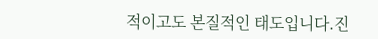적이고도 본질적인 태도입니다.진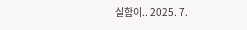실함이.. 2025. 7.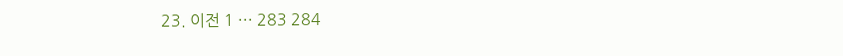23. 이전 1 ··· 283 284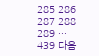285 286 287 288 289 ··· 439 다음